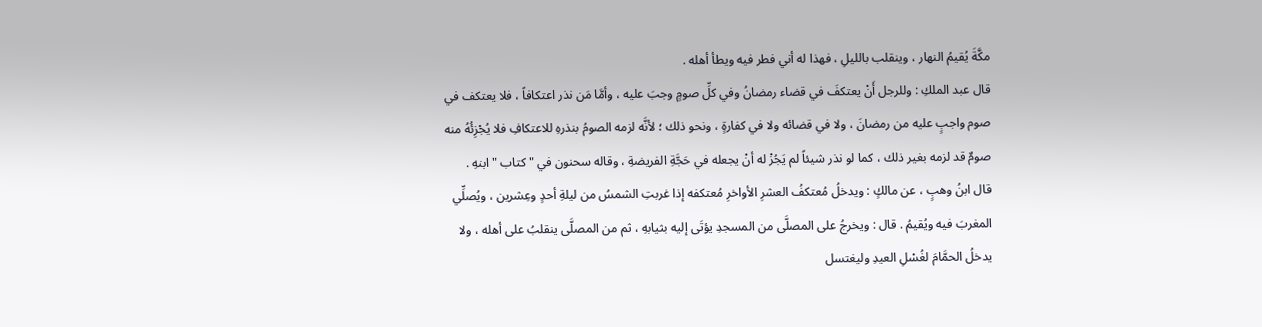مكَّةَ يُقيمُ النهار ، وينقلب بالليلِ ، فهذا له أني فطر فيه ويطأ أهله .
قال عبد الملكِ : وللرجل أَنْ يعتكفَ في قضاء رمضانُ وفي كلِّ صومٍ وجبَ عليه ، وأمَّا مَن نذر اعتكافاً ، فلا يعتكف في صوم واجبٍ عليه من رمضانَ ، ولا في قضائه ولا في كفارةٍ ، ونحو ذلك ؛ لأنَّه لزمه الصومُ بنذرهِ للاعتكافِ فلا يُجْزِئُهُ منه صومٌ قد لزمه بغير ذلك ، كما لو نذر شيئاً لم يَجُزْ له أنْ يجعله في حَجَّةِ الفريضةِ ، وقاله سحنون في " كتاب " ابنهِ .
قال ابنُ وهبٍ ، عن مالكٍ : ويدخلُ مُعتكفُ العشرِ الأواخرِ مُعتكفه إذا غربتِ الشمسُ من ليلةِ أحدٍ وعِشرين ، ويُصلِّي المغربَ فيه ويُقيمُ . قال : ويخرجُ على المصلَّى من المسجدِ يؤتَى إليه بثيابهِ ، ثم من المصلَّى ينقلبُ على أهله ، ولا يدخلُ الحمَّامَ لغُسْلِ العيدِ وليغتسل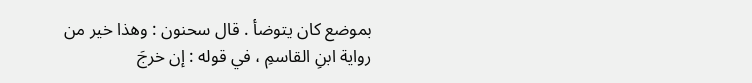بموضع كان يتوضأ . قال سحنون : وهذا خير من رواية ابنِ القاسمِ ، في قوله : إن خرجَ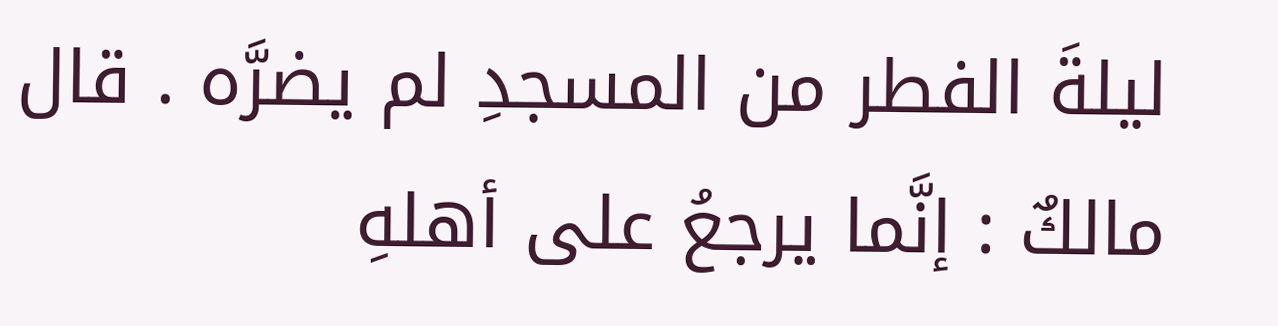ليلةَ الفطر من المسجدِ لم يضرَّه . قال مالكٌ : إنَّما يرجعُ على أهلهِ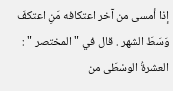إذا أمسى من آخر اعتكافه مَنِ اعتكفَ وَسَطَ الشهر . قال في " المختصر " : العشرةُ الوسْطَى من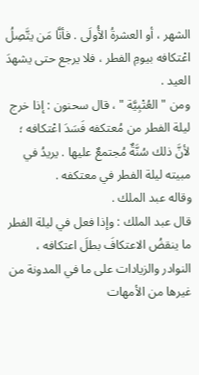الشهر ، أو العشرةُ الأُولَى . فأنَّا مَن يتَّصِلُ اعْتكافه بيومِ الفطر ، فلا يرجع حتى يشهدَ العيد .
ومن " العُتْبِيَّة " ، قال سحنون : إذا خرج ليلة الفطر من مُعتكفه فَسَدَ اعْتكافه ؛ لأنَّ ذلك سُنَّةٌ مُجتمعٌ عليها . يريدُ في مبيته ليلة الفطر في معتكفه .
وقاله عبد الملك .
قال عبد الملك : وإذا فعل في ليلة الفطر ما ينقضُ الاعتكافَ بطلَ اعتكافه ،
النوادر والزيادات على ما في المدونة من غيرها من الأمهات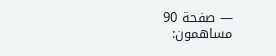— صفحة 90
مساهمون: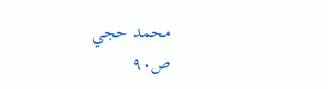محمد حجي
ص٩٠